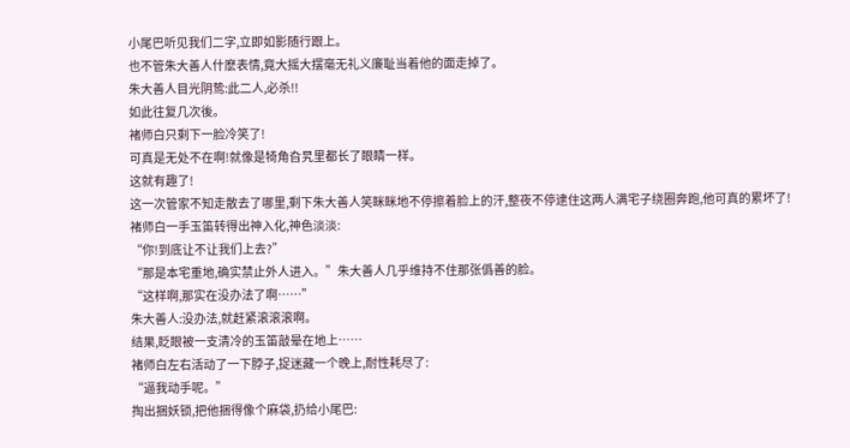小尾巴听见我们二字,立即如影随行跟上。
也不管朱大善人什麽表情,竟大摇大摆毫无礼义廉耻当着他的面走掉了。
朱大善人目光阴鸷:此二人,必杀!!
如此往复几次後。
褚师白只剩下一脸冷笑了!
可真是无处不在啊!就像是犄角旮旯里都长了眼睛一样。
这就有趣了!
这一次管家不知走散去了哪里,剩下朱大善人笑眯眯地不停擦着脸上的汗,整夜不停逮住这两人满宅子绕圈奔跑,他可真的累坏了!
褚师白一手玉笛转得出神入化,神色淡淡:
“你!到底让不让我们上去?”
“那是本宅重地,确实禁止外人进入。”朱大善人几乎维持不住那张僞善的脸。
“这样啊,那实在没办法了啊……”
朱大善人:没办法,就赶紧滚滚滚啊。
结果,眨眼被一支清冷的玉笛敲晕在地上……
褚师白左右活动了一下脖子,捉迷藏一个晚上,耐性耗尽了:
“逼我动手呢。”
掏出捆妖锁,把他捆得像个麻袋,扔给小尾巴: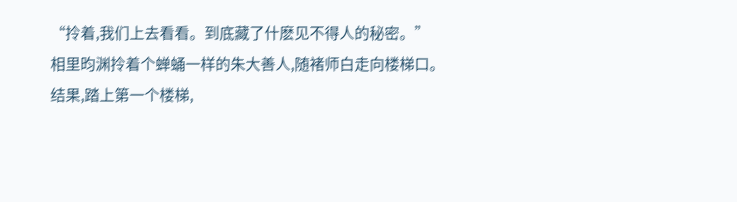“拎着,我们上去看看。到底藏了什麽见不得人的秘密。”
相里昀渊拎着个蝉蛹一样的朱大善人,随褚师白走向楼梯口。
结果,踏上第一个楼梯,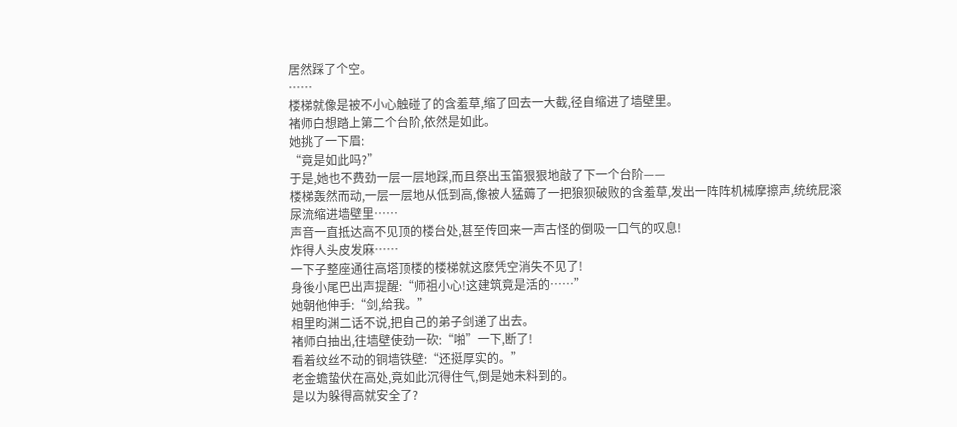居然踩了个空。
……
楼梯就像是被不小心触碰了的含羞草,缩了回去一大截,径自缩进了墙壁里。
褚师白想踏上第二个台阶,依然是如此。
她挑了一下眉:
“竟是如此吗?”
于是,她也不费劲一层一层地踩,而且祭出玉笛狠狠地敲了下一个台阶——
楼梯轰然而动,一层一层地从低到高,像被人猛薅了一把狼狈破败的含羞草,发出一阵阵机械摩擦声,统统屁滚尿流缩进墙壁里……
声音一直抵达高不见顶的楼台处,甚至传回来一声古怪的倒吸一口气的叹息!
炸得人头皮发麻……
一下子整座通往高塔顶楼的楼梯就这麽凭空消失不见了!
身後小尾巴出声提醒:“师祖小心!这建筑竟是活的……”
她朝他伸手:“剑,给我。”
相里昀渊二话不说,把自己的弟子剑递了出去。
褚师白抽出,往墙壁使劲一砍:“啪”一下,断了!
看着纹丝不动的铜墙铁壁:“还挺厚实的。”
老金蟾蛰伏在高处,竟如此沉得住气,倒是她未料到的。
是以为躲得高就安全了?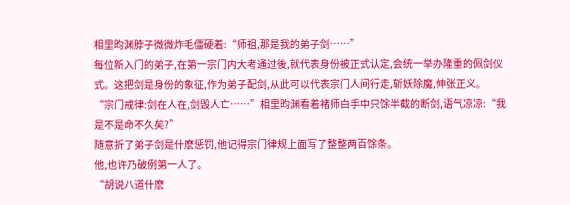相里昀渊脖子微微炸毛僵硬着:“师祖,那是我的弟子剑……”
每位新入门的弟子,在第一宗门内大考通过後,就代表身份被正式认定,会统一举办隆重的佩剑仪式。这把剑是身份的象征,作为弟子配剑,从此可以代表宗门人间行走,斩妖除魔,伸张正义。
“宗门戒律:剑在人在,剑毁人亡……”相里昀渊看着褚师白手中只馀半截的断剑,语气凉凉:“我是不是命不久矣?”
随意折了弟子剑是什麽惩罚,他记得宗门律规上面写了整整两百馀条。
他,也许乃破例第一人了。
“胡说八道什麽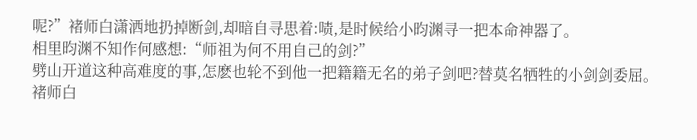呢?”褚师白潇洒地扔掉断剑,却暗自寻思着:啧,是时候给小昀渊寻一把本命神器了。
相里昀渊不知作何感想:“师祖为何不用自己的剑?”
劈山开道这种高难度的事,怎麽也轮不到他一把籍籍无名的弟子剑吧?替莫名牺牲的小剑剑委屈。
褚师白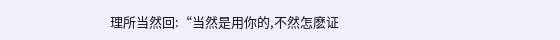理所当然回:“当然是用你的,不然怎麽证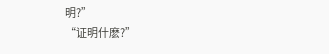明?”
“证明什麽?”